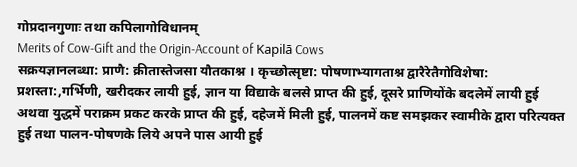गोप्रदानगुणाः तथा कपिलागोविधानम्
Merits of Cow-Gift and the Origin-Account of Kapilā Cows
सक्रयज्ञानलब्धा: प्राणै: क्रीतास्तेजसा यौतकाश्न । कृच्छोत्सृष्टा: पोषणाभ्यागताश्न द्वारैरेतैगोविशेषा: प्रशस्ता:,गर्भिणी, खरीदकर लायी हुई, ज्ञान या विद्याके बलसे प्राप्त की हुई, दूसरे प्राणियोंके बदलेमें लायी हुई अथवा युद्धमें पराक्रम प्रकट करके प्राप्त की हुई, दहेजमें मिली हुई, पालनमें कष्ट समझकर स्वामीके द्वारा परित्यक्त हुई तथा पालन-पोषणके लिये अपने पास आयी हुई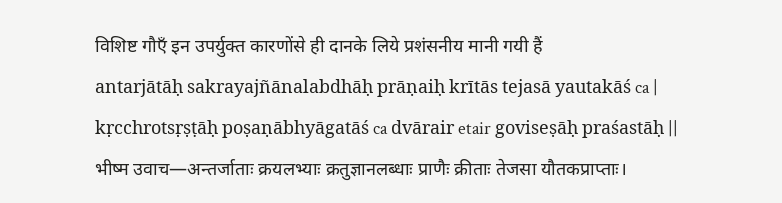विशिष्ट गौएँ इन उपर्युक्त कारणोंसे ही दानके लिये प्रशंसनीय मानी गयी हैं
antarjātāḥ sakrayajñānalabdhāḥ prāṇaiḥ krītās tejasā yautakāś ca | kṛcchrotsṛṣṭāḥ poṣaṇābhyāgatāś ca dvārair etair goviseṣāḥ praśastāḥ ||
भीष्म उवाच—अन्तर्जाताः क्रयलभ्याः क्रतुज्ञानलब्धाः प्राणैः क्रीताः तेजसा यौतकप्राप्ताः।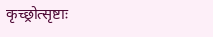कृच्छ्रोत्सृष्टाः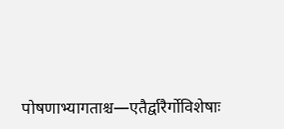पोषणाभ्यागताश्च—एतैर्द्वारैर्गोविशेषाः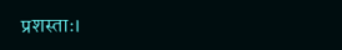प्रशस्ताः।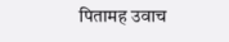पितामह उवाच